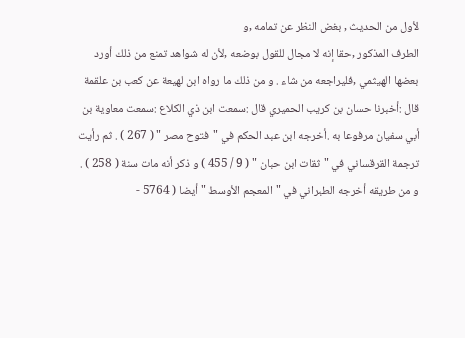لأول من الحديث , بغض النظر عن تمامه ,و
الطرف المذكور ,حقا إنه لا مجال للقول بوضعه ,لأن له شواهد تمنع من ذلك أورد
بعضها الهيثمي ,فليراجعه من شاء . و من ذلك ما رواه ابن لهيعة عن كعب بن علقمة
قال :أخبرنا حسان بن كريب الحميري قال :سمعت ابن ذي الكلاع :سمعت معاوية بن
أبي سفيان مرفوعا به .أخرجه ابن عبد الحكم في "فتوح مصر " ( 267 ) . ثم رأيت
ترجمة القرقساني في "ثقات ابن حبان " ( 9 / 455 ) و ذكر أنه مات سنة ( 258 ) .
و من طريقه أخرجه الطبراني في "المعجم الأوسط " أيضا ( 5764 -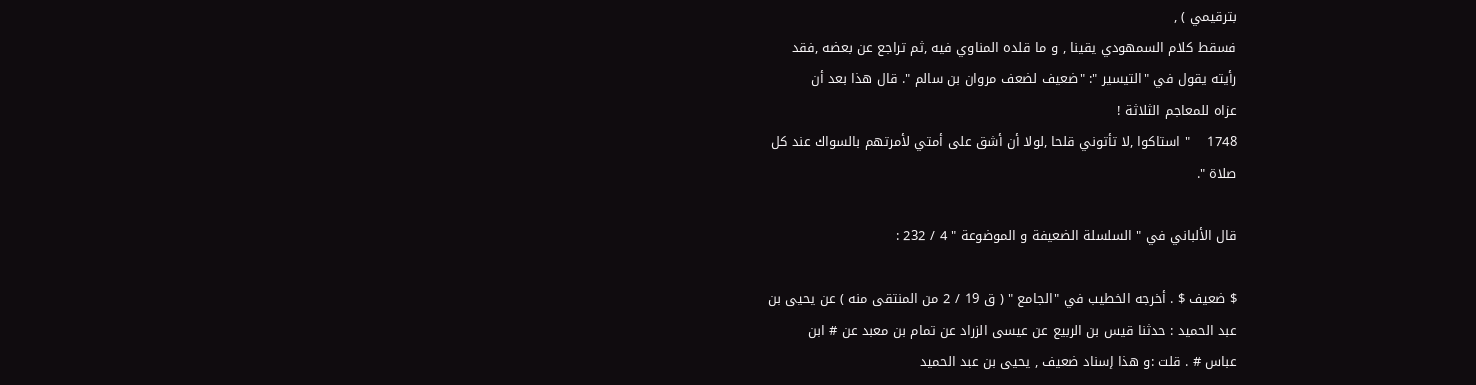بترقيمي ) ,
فسقط كلام السمهودي يقينا , و ما قلده المناوي فيه ,ثم تراجع عن بعضه ,فقد
رأيته يقول في "التيسير ": "ضعيف لضعف مروان بن سالم ". قال هذا بعد أن
عزاه للمعاجم الثلاثة !
1748    " استاكوا ,لا تأتوني قلحا ,لولا أن أشق على أمتي لأمرتهم بالسواك عند كل
صلاة ".

قال الألباني في " السلسلة الضعيفة و الموضوعة " 4 / 232 :

$ ضعيف $ . أخرجه الخطيب في "الجامع " ( ق 19 / 2 من المنتقى منه ) عن يحيى بن
عبد الحميد : حدثنا قيس بن الربيع عن عيسى الزراد عن تمام بن معبد عن # ابن
عباس # . قلت :و هذا إسناد ضعيف , يحيى بن عبد الحميد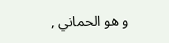و هو الحماني ,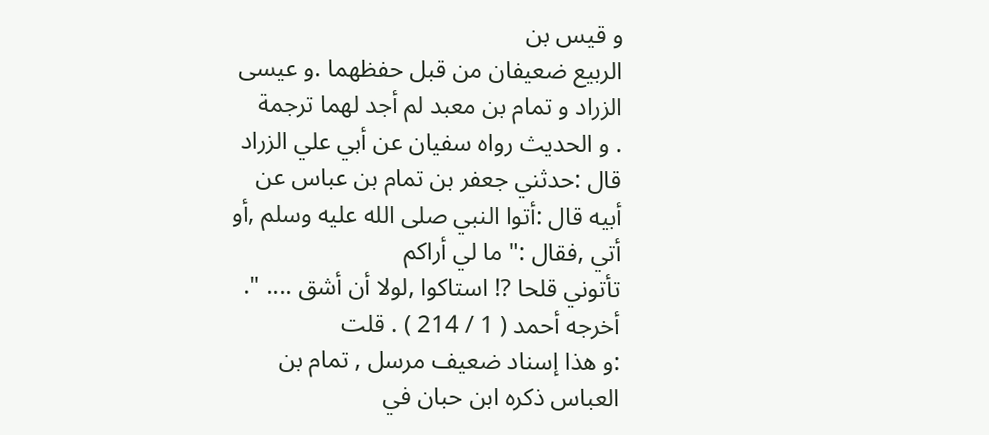و قيس بن
الربيع ضعيفان من قبل حفظهما .و عيسى الزراد و تمام بن معبد لم أجد لهما ترجمة
. و الحديث رواه سفيان عن أبي علي الزراد قال :حدثني جعفر بن تمام بن عباس عن
أبيه قال :أتوا النبي صلى الله عليه وسلم ,أو أتي ,فقال :" ما لي أراكم
تأتوني قلحا ?! استاكوا ,لولا أن أشق .... ". أخرجه أحمد ( 1 / 214 ) . قلت
:و هذا إسناد ضعيف مرسل , تمام بن العباس ذكره ابن حبان في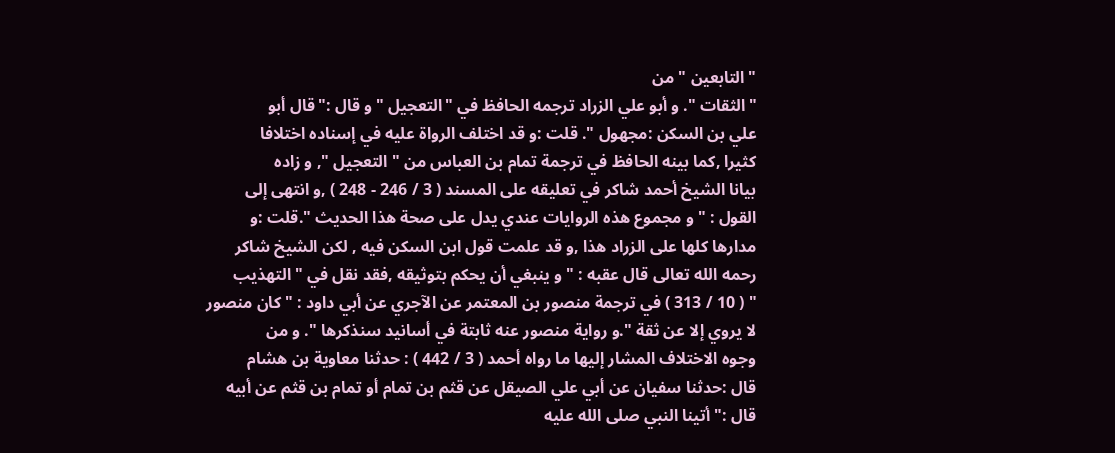"التابعين " من
"الثقات ". و أبو علي الزراد ترجمه الحافظ في "التعجيل "و قال :"قال أبو
علي بن السكن :مجهول ". قلت :و قد اختلف الرواة عليه في إسناده اختلافا
كثيرا ,كما بينه الحافظ في ترجمة تمام بن العباس من " التعجيل ", و زاده
بيانا الشيخ أحمد شاكر في تعليقه على المسند ( 3 / 246 - 248 ) ,و انتهى إلى
القول : " و مجموع هذه الروايات عندي يدل على صحة هذا الحديث ".قلت :و
مدارها كلها على الزراد هذا ,و قد علمت قول ابن السكن فيه , لكن الشيخ شاكر
رحمه الله تعالى قال عقبه : "و ينبغي أن يحكم بتوثيقه ,فقد نقل في "التهذيب
" ( 10 / 313 ) في ترجمة منصور بن المعتمر عن الآجري عن أبي داود : "كان منصور
لا يروي إلا عن ثقة ".و رواية منصور عنه ثابتة في أسانيد سنذكرها ". و من
وجوه الاختلاف المشار إليها ما رواه أحمد ( 3 / 442 ) : حدثنا معاوية بن هشام
قال :حدثنا سفيان عن أبي علي الصيقل عن قثم بن تمام أو تمام بن قثم عن أبيه
قال :"أتينا النبي صلى الله عليه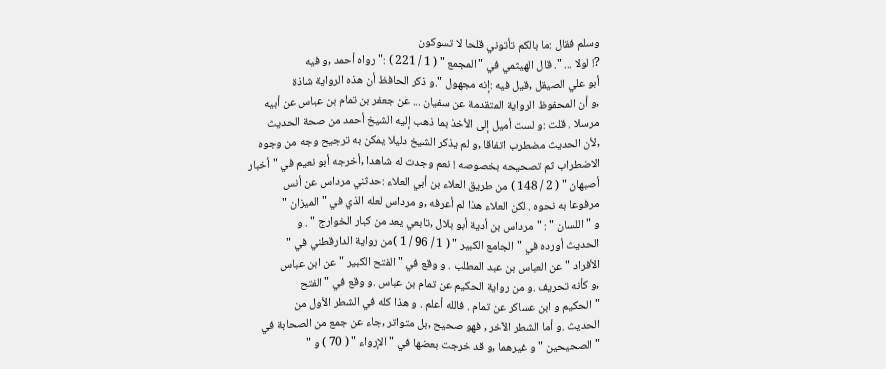وسلم فقال :ما بالكم تأتوني قلحا لا تسوكون
?! لولا ... ". قال الهيثمي في "المجمع " ( 1 / 221 ) :"رواه أحمد ,و فيه
أبو علي الصيقل ,قيل فيه :إنه مجهول ".و ذكر الحافظ أن هذه الرواية شاذة
,و أن المحفوظ الرواية المتقدمة عن سفيان ... عن جعفر بن تمام بن عباس عن أبيه
مرسلا . قلت :و لست أميل إلى الأخذ بما ذهب إليه الشيخ أحمد من صحة الحديث
,لأن الحديث مضطرب اتفاقا ,و لم يذكر الشيخ دليلا يمكن به ترجيح وجه من وجوه
الاضطراب ثم تصحيحه بخصوصه ! نعم وجدت له شاهدا ,أخرجه أبو نعيم في "أخبار
أصبهان " ( 2 / 148 ) من طريق العلاء بن أبي العلاء :حدثني مرداس عن أنس
مرفوعا به نحوه . لكن العلاء هذا لم أعرفه ,و مرداس لعله الذي في " الميزان "
و " اللسان " : "مرداس بن أدية أبو بلال ,تابعي يعد من كبار الخوارج " . و
الحديث أورده في "الجامع الكبير " ( 1 / 96 / 1 )من رواية الدارقطني في "
الأفراد " عن العباس بن عبد المطلب . و وقع في "الفتح الكبير "عن ابن عباس
,و كأنه تحريف .و من رواية الحكيم عن تمام بن عباس .و وقع في "الفتح
"الحكيم و ابن عساكر عن تمام . فالله أعلم . و هذا كله في الشطر الأول من
الحديث .و أما الشطر الآخر , فهو صحيح ,بل متواتر ,جاء عن جمع من الصحابة في
" الصحيحين " و غيرهما ,و قد خرجت بعضها في "الإرواء " ( 70 ) و "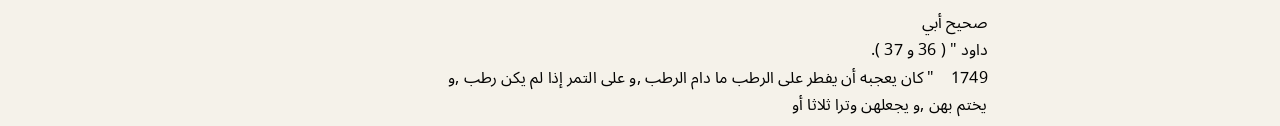صحيح أبي
داود " ( 36 و 37 ).
1749    " كان يعجبه أن يفطر على الرطب ما دام الرطب ,و على التمر إذا لم يكن رطب ,و
يختم بهن ,و يجعلهن وترا ثلاثا أو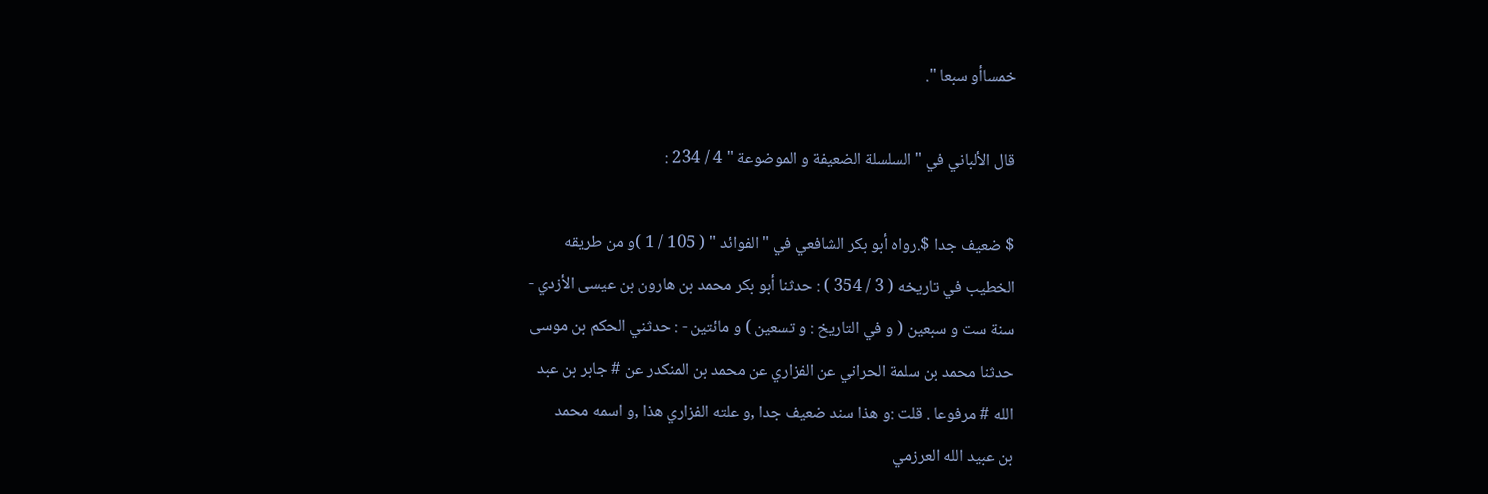خمساأو سبعا ".

قال الألباني في " السلسلة الضعيفة و الموضوعة " 4 / 234 :

$ ضعيف جدا $.رواه أبو بكر الشافعي في "الفوائد " ( 105 / 1 )و من طريقه
الخطيب في تاريخه ( 3 / 354 ) : حدثنا أبو بكر محمد بن هارون بن عيسى الأزدي -
سنة ست و سبعين ( و في التاريخ : و تسعين ) و مائتين - : حدثني الحكم بن موسى
حدثنا محمد بن سلمة الحراني عن الفزاري عن محمد بن المنكدر عن # جابر بن عبد
الله # مرفوعا . قلت :و هذا سند ضعيف جدا ,و علته الفزاري هذا ,و اسمه محمد
بن عبيد الله العرزمي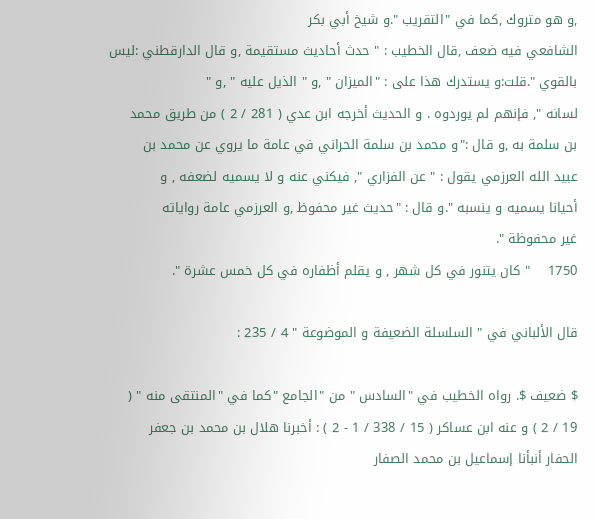,و هو متروك ,كما في "التقريب ".و شيخ أبي بكر
الشافعي فيه ضعف ,قال الخطيب : " حدث أحاديث مستقيمة ,و قال الدارقطني :ليس
بالقوي ".قلت:و يستدرك هذا على : "الميزان " ,و " الذيل عليه " ,و "
لسانه ", فإنهم لم يوردوه . و الحديث أخرجه ابن عدي ( 281 / 2 ) من طريق محمد
بن سلمة به ,و قال :"و محمد بن سلمة الحراني في عامة ما يروي عن محمد بن
عبيد الله العرزمي يقول : " عن الفزاري ", فيكني عنه و لا يسميه لضعفه , و
أحيانا يسميه و ينسبه ".و قال : "حديث غير محفوظ ,و العرزمي عامة رواياته
غير محفوظة ".
1750    " كان يتنور في كل شهر , و يقلم أظفاره في كل خمس عشرة ".

قال الألباني في " السلسلة الضعيفة و الموضوعة " 4 / 235 :

$ ضعيف $. رواه الخطيب في "السادس " من "الجامع "كما في "المنتقى منه " (
19 / 2 ) و عنه ابن عساكر ( 15 / 338 / 1 - 2 ) : أخبرنا هلال بن محمد بن جعفر
الحفار أنبأنا إسماعيل بن محمد الصفار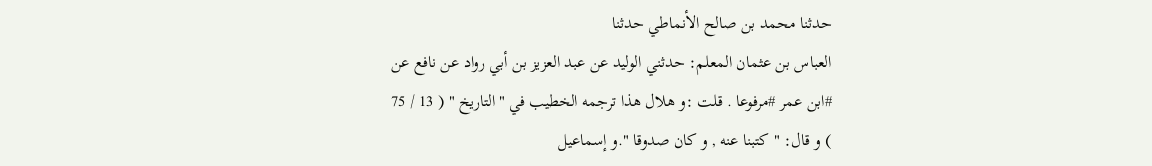حدثنا محمد بن صالح الأنماطي حدثنا
العباس بن عثمان المعلم: حدثني الوليد عن عبد العزيز بن أبي رواد عن نافع عن
#ابن عمر #مرفوعا . قلت :و هلال هذا ترجمه الخطيب في "التاريخ " ( 13 / 75
) و قال: "كتبنا عنه , و كان صدوقا ".و إسماعيل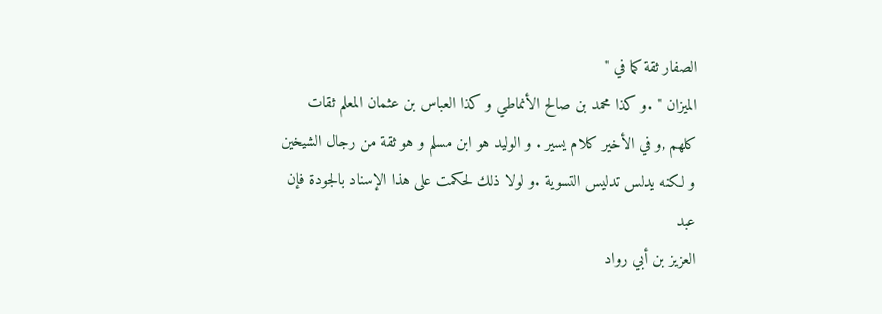الصفار ثقة كما في "
الميزان " .و كذا محمد بن صالح الأنماطي و كذا العباس بن عثمان المعلم ثقات
كلهم ,و في الأخير كلام يسير . و الوليد هو ابن مسلم و هو ثقة من رجال الشيخين
و لكنه يدلس تدليس التسوية .و لولا ذلك لحكمت على هذا الإسناد بالجودة فإن عبد
العزيز بن أبي رواد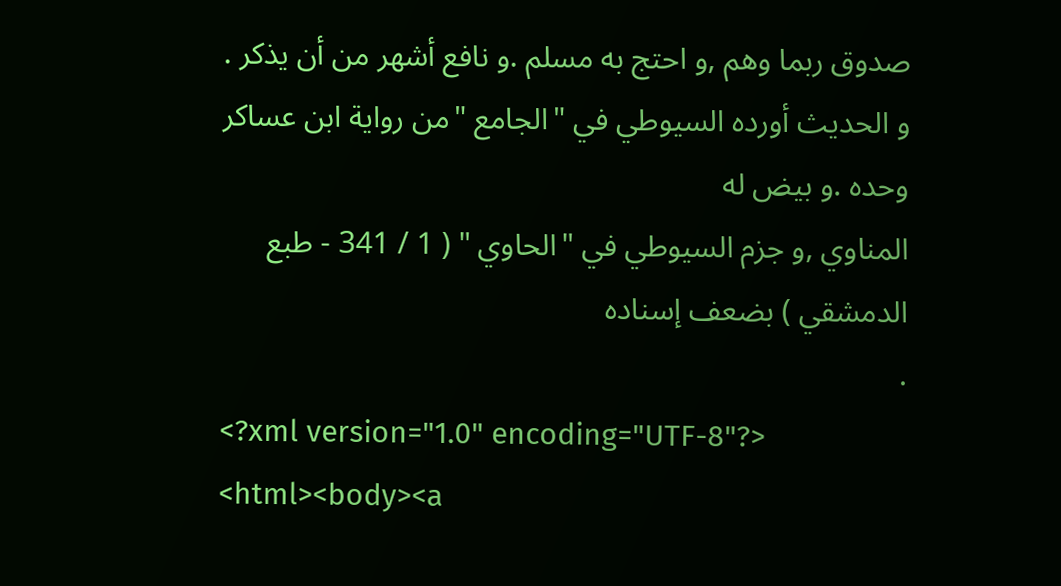صدوق ربما وهم ,و احتج به مسلم .و نافع أشهر من أن يذكر .
و الحديث أورده السيوطي في "الجامع "من رواية ابن عساكر وحده .و بيض له
المناوي ,و جزم السيوطي في "الحاوي " ( 1 / 341 - طبع الدمشقي ) بضعف إسناده
.
<?xml version="1.0" encoding="UTF-8"?>
<html><body><a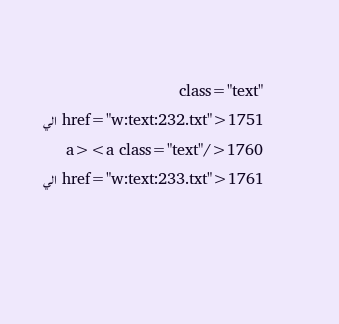class="text" href="w:text:232.txt">1751 الي 1760</a><a class="text" href="w:text:233.txt">1761 الي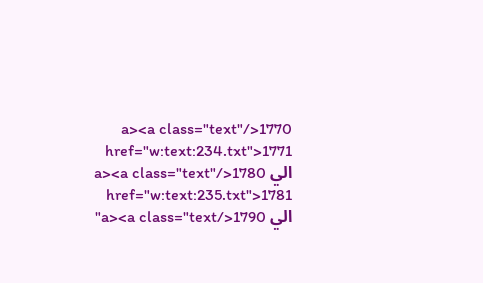1770</a><a class="text" href="w:text:234.txt">1771 الي 1780</a><a class="text" href="w:text:235.txt">1781 الي 1790</a><a class="text"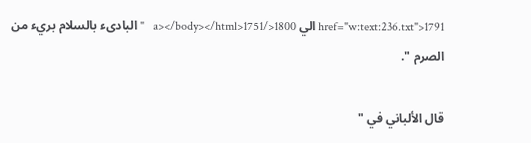href="w:text:236.txt">1791 الي 1800</a></body></html>1751   " البادىء بالسلام بريء من الصرم ".

قال الألباني في "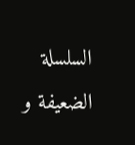السلسلة الضعيفة و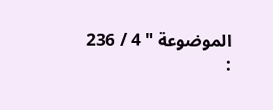الموضوعة " 4 / 236 :